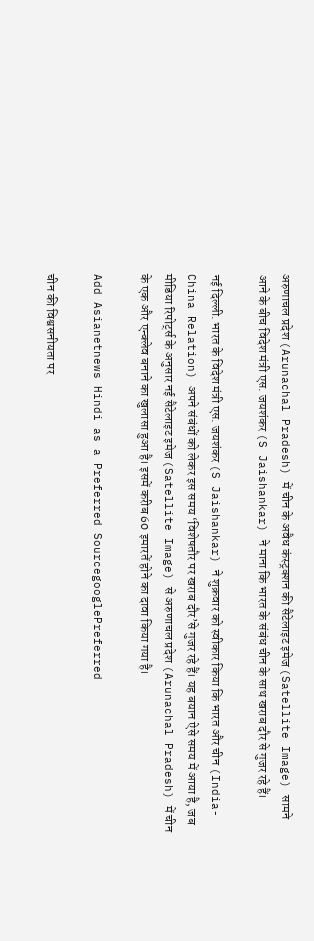अरुणाचल प्रदेश (Arunachal Pradesh) में चीन के अवैध कंस्ट्रक्शन की सैटेलाइट इमेज (Satellite Image) सामने आने के बीच विदेश मंत्री एस. जयशंकर (S Jaishankar) ने माना कि भारत के संबंध चीन के साथ खराब दौर से गुजर रहे हैं।

नई दिल्ली. भारत के विदेश मंत्री एस. जयशंकर (S Jaishankar) ने शुक्रवार को स्वीकार किया कि भारत और चीन (India-China Relation) अपने संबंधों को लेकर इस समय ‘विशेषतौर पर खराब दौर’से गुजर रहे हैं। यह बयान ऐसे समय में आया है, जब मीडिया रिपोर्ट्स के अनुसार नई सैटेलाइट इमेज (Satellite Image) से अरुणाचल प्रदेश (Arunachal Pradesh) में चीन के एक और एन्क्लेव बनाने का खुलासा हुआ है। इसमें करीब 60 इमारतें होने का दावा किया गया है।

Add Asianetnews Hindi as a Preferred SourcegooglePreferred

चीन की विश्वसनीयता पर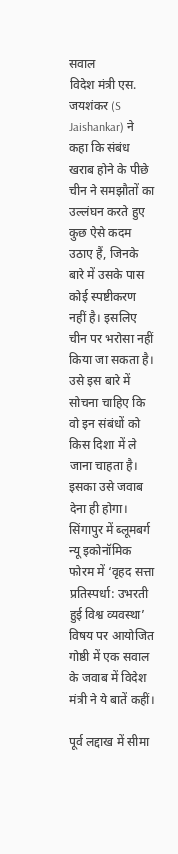सवाल
विदेश मंत्री एस. जयशंकर (S Jaishankar) ने कहा कि संबंध खराब होने के पीछे चीन ने समझौतों का उल्लंघन करते हुए कुछ ऐसे कदम उठाए हैं, जिनके बारे में उसके पास कोई स्पष्टीकरण नहीं है। इसलिए चीन पर भरोसा नहीं किया जा सकता है। उसे इस बारे में सोचना चाहिए कि वो इन संबंधों को किस दिशा में ले जाना चाहता है। इसका उसे जवाब देना ही होगा। सिंगापुर में ब्लूमबर्ग न्यू इकोनॉमिक फोरम में ‘वृहद सत्ता प्रतिस्पर्धा: उभरती हुई विश्व व्यवस्था’ विषय पर आयोजित गोष्ठी में एक सवाल के जवाब में विदेश मंत्री ने ये बातें कहीं।

पूर्व लद्दाख में सीमा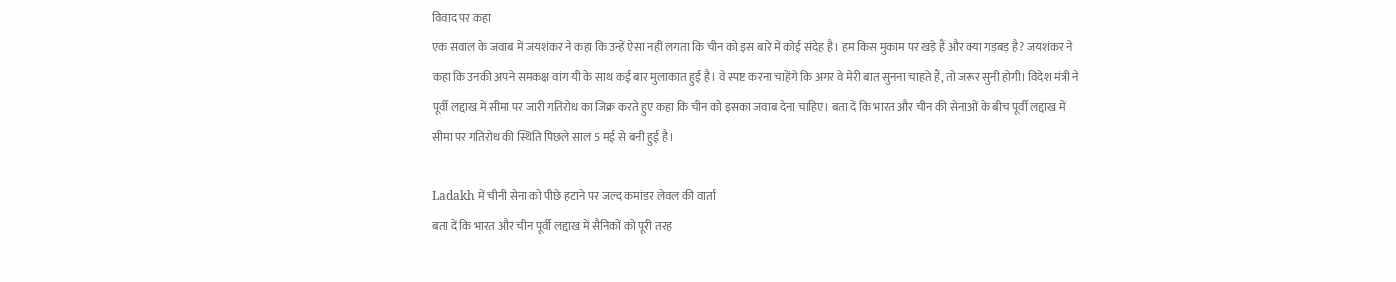विवाद पर कहा
एक सवाल के जवाब में जयशंकर ने कहा कि उन्हें ऐसा नहीं लगता कि चीन को इस बारे में कोई संदेह है। हम किस मुकाम पर खड़े हैं और क्या गड़बड़ है? जयशंकर ने कहा कि उनकी अपने समकक्ष वांग यी के साथ कई बार मुलाकात हुई है। वे स्पष्ट करना चाहेंगे कि अगर वे मेरी बात सुनना चाहते हैं, तो जरूर सुनी होगी। विदेश मंत्री ने पूर्वी लद्दाख में सीमा पर जारी गतिरोध का जिक्र करते हुए कहा कि चीन को इसका जवाब देना चाहिए। बता दें कि भारत और चीन की सेनाओं के बीच पूर्वी लद्दाख में सीमा पर गतिरोध की स्थिति पिछले साल 5 मई से बनी हुई है।

Ladakh में चीनी सेना को पीछे हटाने पर जल्द कमांडर लेवल की वार्ता
बता दें कि भारत और चीन पूर्वी लद्दाख में सैनिकों को पूरी तरह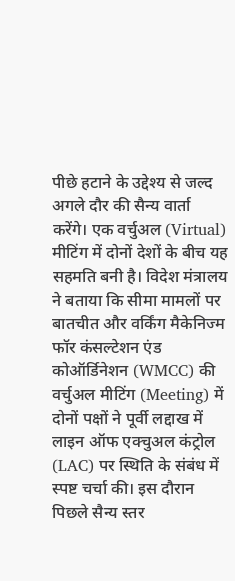पीछे हटाने के उद्देश्य से जल्द अगले दौर की सैन्य वार्ता करेंगे। एक वर्चुअल (Virtual) मीटिंग में दोनों देशों के बीच यह सहमति बनी है। विदेश मंत्रालय ने बताया कि सीमा मामलों पर बातचीत और वर्किंग मैकेनिज्म फॉर कंसल्टेशन एंड कोऑर्डिनेशन (WMCC) की वर्चुअल मीटिंग (Meeting) में दोनों पक्षों ने पूर्वी लद्दाख में लाइन ऑफ एक्चुअल कंट्रोल (LAC) पर स्थिति के संबंध में स्पष्ट चर्चा की। इस दौरान पिछले सैन्य स्तर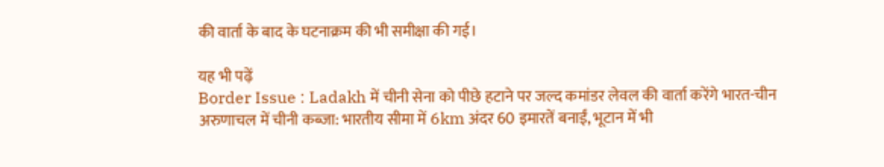की वार्ता के बाद के घटनाक्रम की भी समीक्षा की गई।

यह भी पढ़ें
Border Issue : Ladakh में चीनी सेना को पीछे हटाने पर जल्द कमांडर लेवल की वार्ता करेंगे भारत-चीन
अरुणाचल में चीनी कब्जा: भारतीय सीमा में 6km अंदर 60 इमारतें बनाईं, भूटान में भी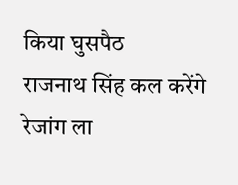किया घुसपैठ
राजनाथ सिंह कल करेंगे रेजांग ला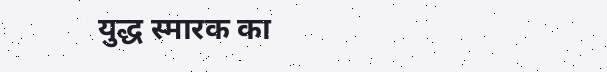युद्ध स्मारक का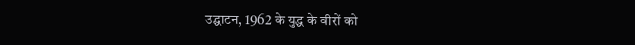उद्घाटन, 1962 के युद्ध के वीरों को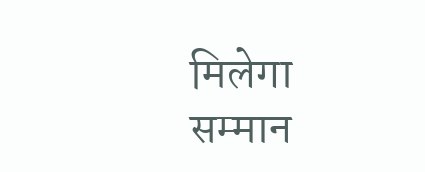मिलेगा सम्मान